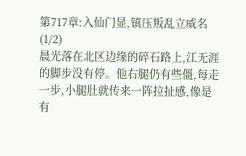第717章:入仙门显,镇压叛乱立威名(1/2)
晨光落在北区边缘的碎石路上,江无涯的脚步没有停。他右腿仍有些僵,每走一步,小腿肚就传来一阵拉扯感,像是有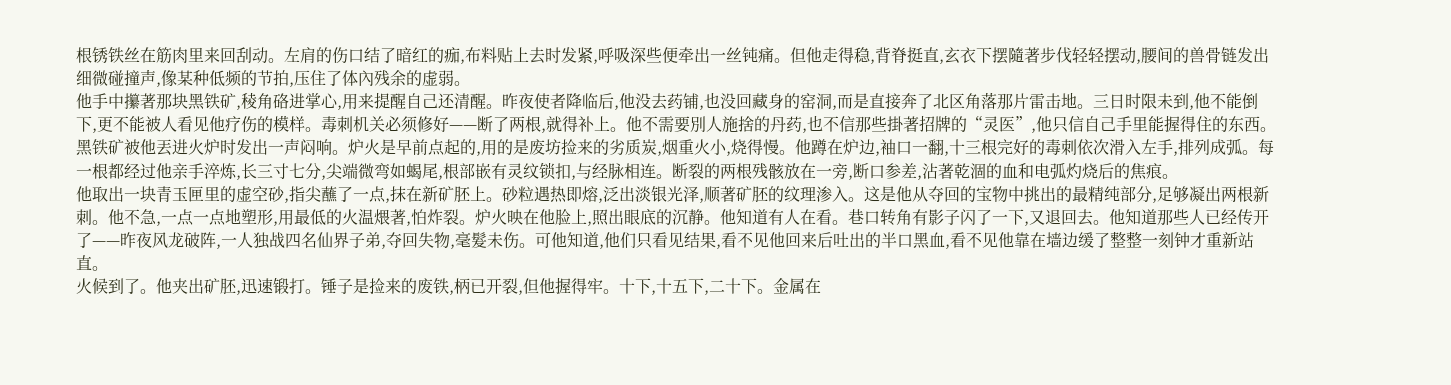根锈铁丝在筋肉里来回刮动。左肩的伤口结了暗红的痂,布料贴上去时发紧,呼吸深些便牵出一丝钝痛。但他走得稳,背脊挺直,玄衣下摆隨著步伐轻轻摆动,腰间的兽骨链发出细微碰撞声,像某种低频的节拍,压住了体內残余的虚弱。
他手中攥著那块黑铁矿,稜角硌进掌心,用来提醒自己还清醒。昨夜使者降临后,他没去药铺,也没回藏身的窑洞,而是直接奔了北区角落那片雷击地。三日时限未到,他不能倒下,更不能被人看见他疗伤的模样。毒刺机关必须修好——断了两根,就得补上。他不需要別人施捨的丹药,也不信那些掛著招牌的“灵医”,他只信自己手里能握得住的东西。
黑铁矿被他丟进火炉时发出一声闷响。炉火是早前点起的,用的是废坊捡来的劣质炭,烟重火小,烧得慢。他蹲在炉边,袖口一翻,十三根完好的毒刺依次滑入左手,排列成弧。每一根都经过他亲手淬炼,长三寸七分,尖端微弯如蝎尾,根部嵌有灵纹锁扣,与经脉相连。断裂的两根残骸放在一旁,断口参差,沾著乾涸的血和电弧灼烧后的焦痕。
他取出一块青玉匣里的虚空砂,指尖蘸了一点,抹在新矿胚上。砂粒遇热即熔,泛出淡银光泽,顺著矿胚的纹理渗入。这是他从夺回的宝物中挑出的最精纯部分,足够凝出两根新刺。他不急,一点一点地塑形,用最低的火温煨著,怕炸裂。炉火映在他脸上,照出眼底的沉静。他知道有人在看。巷口转角有影子闪了一下,又退回去。他知道那些人已经传开了——昨夜风龙破阵,一人独战四名仙界子弟,夺回失物,毫髮未伤。可他知道,他们只看见结果,看不见他回来后吐出的半口黑血,看不见他靠在墙边缓了整整一刻钟才重新站直。
火候到了。他夹出矿胚,迅速锻打。锤子是捡来的废铁,柄已开裂,但他握得牢。十下,十五下,二十下。金属在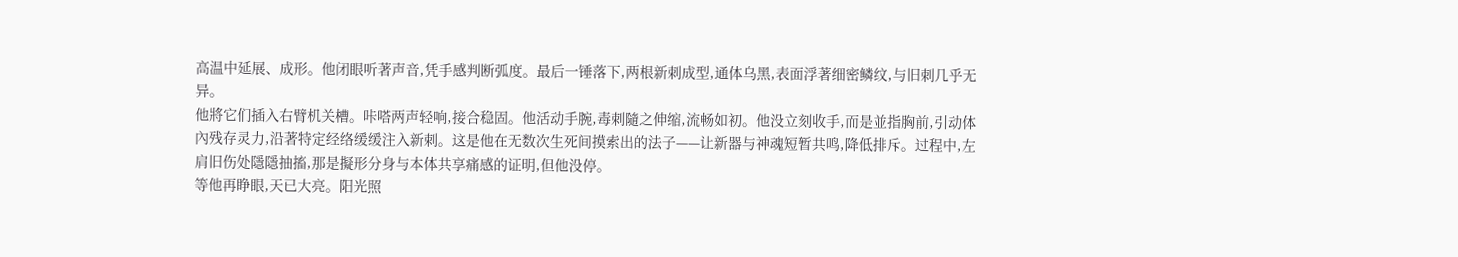高温中延展、成形。他闭眼听著声音,凭手感判断弧度。最后一锤落下,两根新刺成型,通体乌黑,表面浮著细密鳞纹,与旧刺几乎无异。
他將它们插入右臂机关槽。咔嗒两声轻响,接合稳固。他活动手腕,毒刺隨之伸缩,流畅如初。他没立刻收手,而是並指胸前,引动体內残存灵力,沿著特定经络缓缓注入新刺。这是他在无数次生死间摸索出的法子——让新器与神魂短暂共鸣,降低排斥。过程中,左肩旧伤处隱隱抽搐,那是擬形分身与本体共享痛感的证明,但他没停。
等他再睁眼,天已大亮。阳光照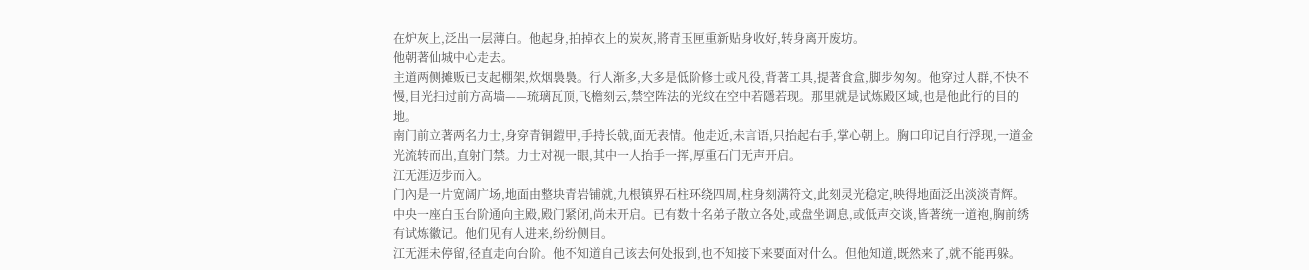在炉灰上,泛出一层薄白。他起身,拍掉衣上的炭灰,將青玉匣重新贴身收好,转身离开废坊。
他朝著仙城中心走去。
主道两侧摊贩已支起棚架,炊烟裊裊。行人渐多,大多是低阶修士或凡役,背著工具,提著食盒,脚步匆匆。他穿过人群,不快不慢,目光扫过前方高墙——琉璃瓦顶,飞檐刻云,禁空阵法的光纹在空中若隱若现。那里就是试炼殿区域,也是他此行的目的地。
南门前立著两名力士,身穿青铜鎧甲,手持长戟,面无表情。他走近,未言语,只抬起右手,掌心朝上。胸口印记自行浮现,一道金光流转而出,直射门禁。力士对视一眼,其中一人抬手一挥,厚重石门无声开启。
江无涯迈步而入。
门內是一片宽阔广场,地面由整块青岩铺就,九根镇界石柱环绕四周,柱身刻满符文,此刻灵光稳定,映得地面泛出淡淡青辉。中央一座白玉台阶通向主殿,殿门紧闭,尚未开启。已有数十名弟子散立各处,或盘坐调息,或低声交谈,皆著统一道袍,胸前绣有试炼徽记。他们见有人进来,纷纷侧目。
江无涯未停留,径直走向台阶。他不知道自己该去何处报到,也不知接下来要面对什么。但他知道,既然来了,就不能再躲。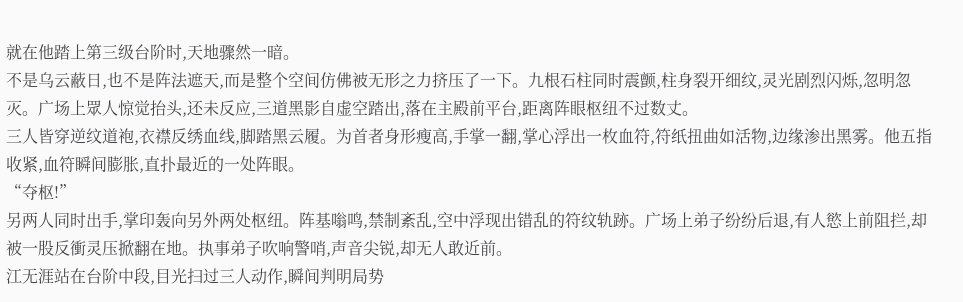就在他踏上第三级台阶时,天地骤然一暗。
不是乌云蔽日,也不是阵法遮天,而是整个空间仿佛被无形之力挤压了一下。九根石柱同时震颤,柱身裂开细纹,灵光剧烈闪烁,忽明忽灭。广场上眾人惊觉抬头,还未反应,三道黑影自虚空踏出,落在主殿前平台,距离阵眼枢纽不过数丈。
三人皆穿逆纹道袍,衣襟反绣血线,脚踏黑云履。为首者身形瘦高,手掌一翻,掌心浮出一枚血符,符纸扭曲如活物,边缘渗出黑雾。他五指收紧,血符瞬间膨胀,直扑最近的一处阵眼。
“夺枢!”
另两人同时出手,掌印轰向另外两处枢纽。阵基嗡鸣,禁制紊乱,空中浮现出错乱的符纹轨跡。广场上弟子纷纷后退,有人慾上前阻拦,却被一股反衝灵压掀翻在地。执事弟子吹响警哨,声音尖锐,却无人敢近前。
江无涯站在台阶中段,目光扫过三人动作,瞬间判明局势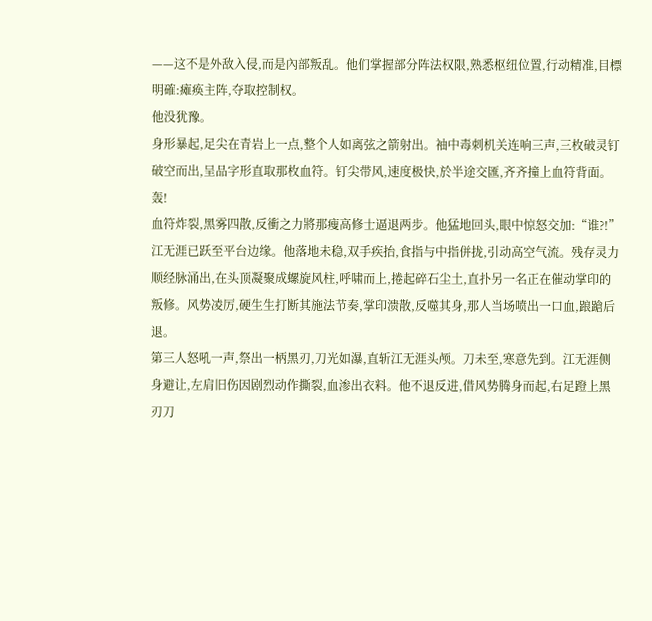——这不是外敌入侵,而是內部叛乱。他们掌握部分阵法权限,熟悉枢纽位置,行动精准,目標明確:瘫痪主阵,夺取控制权。
他没犹豫。
身形暴起,足尖在青岩上一点,整个人如离弦之箭射出。袖中毒刺机关连响三声,三枚破灵钉破空而出,呈品字形直取那枚血符。钉尖带风,速度极快,於半途交匯,齐齐撞上血符背面。
轰!
血符炸裂,黑雾四散,反衝之力將那瘦高修士逼退两步。他猛地回头,眼中惊怒交加:“谁?!”
江无涯已跃至平台边缘。他落地未稳,双手疾抬,食指与中指併拢,引动高空气流。残存灵力顺经脉涌出,在头顶凝聚成螺旋风柱,呼啸而上,捲起碎石尘土,直扑另一名正在催动掌印的叛修。风势凌厉,硬生生打断其施法节奏,掌印溃散,反噬其身,那人当场喷出一口血,踉蹌后退。
第三人怒吼一声,祭出一柄黑刃,刀光如瀑,直斩江无涯头颅。刀未至,寒意先到。江无涯侧身避让,左肩旧伤因剧烈动作撕裂,血渗出衣料。他不退反进,借风势腾身而起,右足蹬上黑刃刀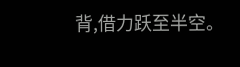背,借力跃至半空。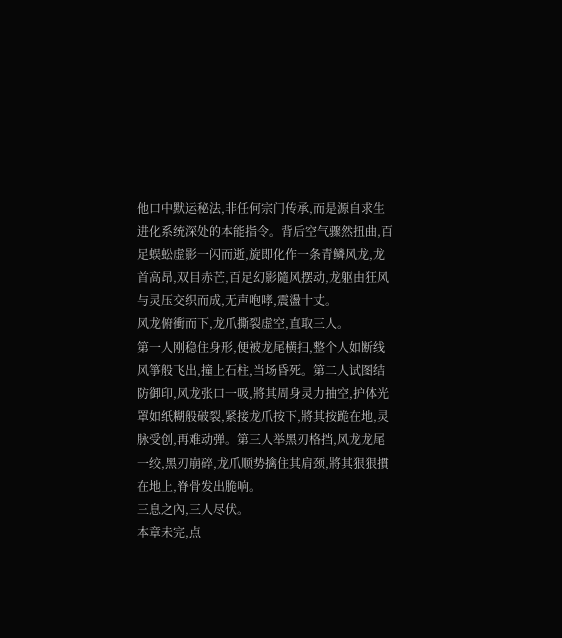他口中默运秘法,非任何宗门传承,而是源自求生进化系统深处的本能指令。背后空气骤然扭曲,百足蜈蚣虚影一闪而逝,旋即化作一条青鳞风龙,龙首高昂,双目赤芒,百足幻影隨风摆动,龙躯由狂风与灵压交织而成,无声咆哮,震盪十丈。
风龙俯衝而下,龙爪撕裂虚空,直取三人。
第一人刚稳住身形,便被龙尾横扫,整个人如断线风箏般飞出,撞上石柱,当场昏死。第二人试图结防御印,风龙张口一吸,將其周身灵力抽空,护体光罩如纸糊般破裂,紧接龙爪按下,將其按跪在地,灵脉受创,再难动弹。第三人举黑刃格挡,风龙龙尾一绞,黑刃崩碎,龙爪顺势擒住其肩颈,將其狠狠摜在地上,脊骨发出脆响。
三息之內,三人尽伏。
本章未完,点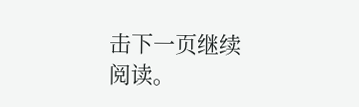击下一页继续阅读。